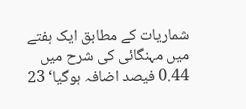شماریات کے مطابق ایک ہفتے میں مہنگائی کی شرح میں 0.44 فیصد اضافہ ہوگیا‘ 23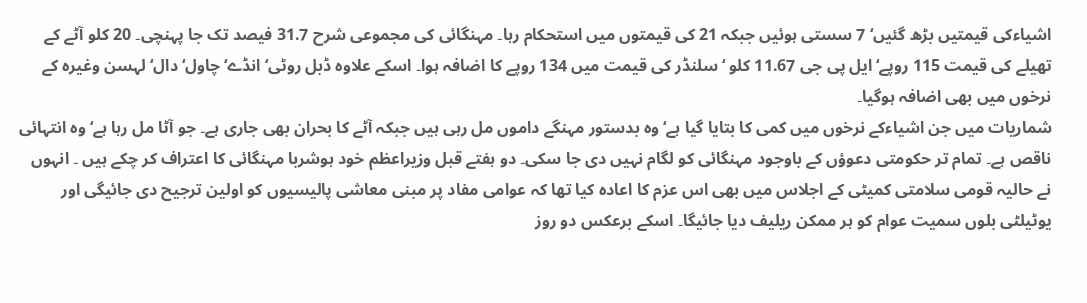اشیاءکی قیمتیں بڑھ گئیں‘ 7 سستی ہوئیں جبکہ 21 کی قیمتوں میں استحکام رہا۔ مہنگائی کی مجموعی شرح 31.7 فیصد تک جا پہنچی۔ 20 کلو آٹے کے تھیلے کی قیمت 115 روپے‘ ایل پی جی 11.67 کلو ‘ سلنڈر کی قیمت میں 134 روپے کا اضافہ ہوا۔ اسکے علاوہ ڈبل روٹی‘ انڈے‘ چاول‘ دال‘ لہسن وغیرہ کے نرخوں میں بھی اضافہ ہوگیا۔
شماریات میں جن اشیاءکے نرخوں میں کمی کا بتایا گیا ہے‘ وہ بدستور مہنگے داموں مل رہی ہیں جبکہ آٹے کا بحران بھی جاری ہے۔ جو آٹا مل رہا ہے‘ وہ انتہائی ناقص ہے۔ تمام تر حکومتی دعوؤں کے باوجود مہنگائی کو لگام نہیں دی جا سکی۔ دو ہفتے قبل وزیراعظم خود ہوشربا مہنگائی کا اعتراف کر چکے ہیں ۔ انہوں نے حالیہ قومی سلامتی کمیٹی کے اجلاس میں بھی اس عزم کا اعادہ کیا تھا کہ عوامی مفاد پر مبنی معاشی پالیسیوں کو اولین ترجیح دی جائیگی اور یوٹیلٹی بلوں سمیت عوام کو ہر ممکن ریلیف دیا جائیگا۔ اسکے برعکس دو روز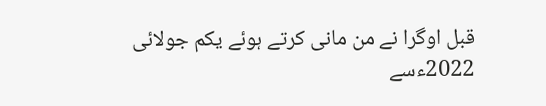قبل اوگرا نے من مانی کرتے ہوئے یکم جولائی 2022ءسے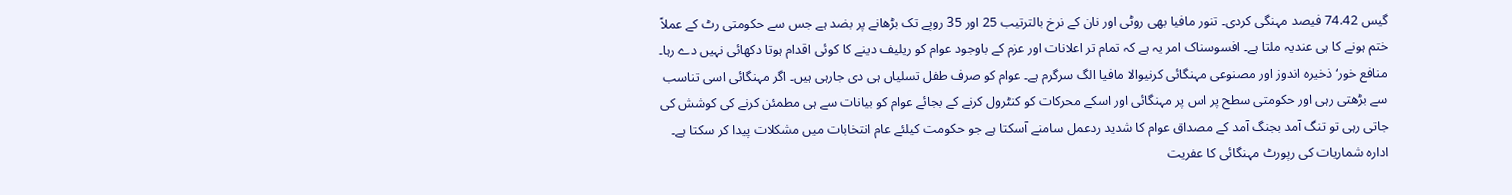گیس 74.42 فیصد مہنگی کردی۔ تنور مافیا بھی روٹی اور نان کے نرخ بالترتیب 25 اور 35 روپے تک بڑھانے پر بضد ہے جس سے حکومتی رٹ کے عملاً ختم ہونے کا ہی عندیہ ملتا ہے۔ افسوسناک امر یہ ہے کہ تمام تر اعلانات اور عزم کے باوجود عوام کو ریلیف دینے کا کوئی اقدام ہوتا دکھائی نہیں دے رہا۔ منافع خور‘ ذخیرہ اندوز اور مصنوعی مہنگائی کرنیوالا مافیا الگ سرگرم ہے۔ عوام کو صرف طفل تسلیاں ہی دی جارہی ہیں۔ اگر مہنگائی اسی تناسب سے بڑھتی رہی اور حکومتی سطح پر اس پر مہنگائی اور اسکے محرکات کو کنٹرول کرنے کے بجائے عوام کو بیانات سے ہی مطمئن کرنے کی کوشش کی جاتی رہی تو تنگ آمد بجنگ آمد کے مصداق عوام کا شدید ردعمل سامنے آسکتا ہے جو حکومت کیلئے عام انتخابات میں مشکلات پیدا کر سکتا ہے۔
ادارہ شماریات کی رپورٹ مہنگائی کا عفریت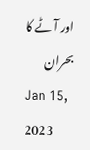اور آٹے کا بحران
Jan 15, 2023